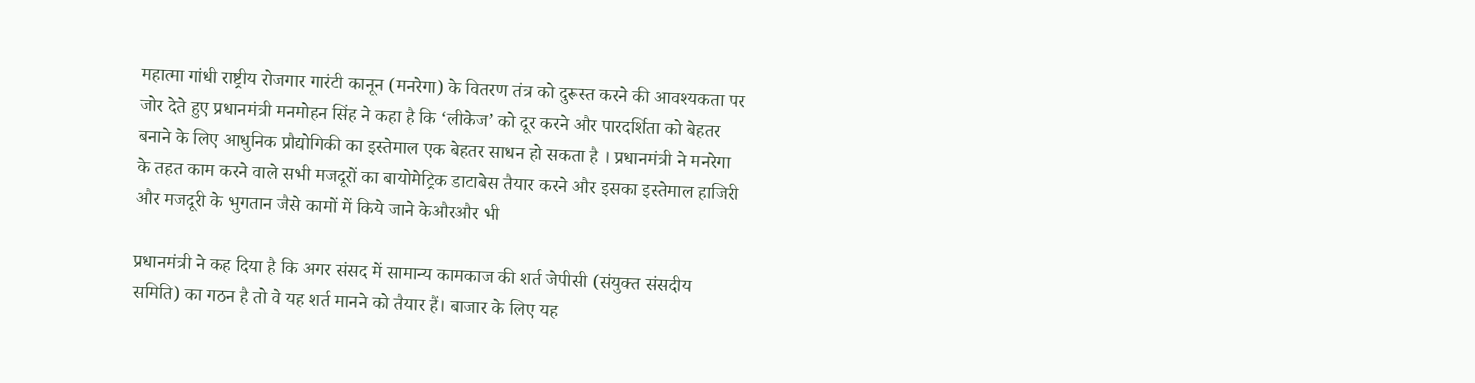महात्मा गांधी राष्ट्रीय रोजगार गारंटी कानून (मनरेगा) के वितरण तंत्र को दुरूस्त करने की आवश्यकता पर जोर देते हुए प्रधानमंत्री मनमोहन सिंह ने कहा है कि ‘लीकेज’ को दूर करने और पारदर्शिता को बेहतर बनाने के लिए आधुनिक प्रौद्योगिकी का इस्तेमाल एक बेहतर साधन हो सकता है । प्रधानमंत्री ने मनरेगा के तहत काम करने वाले सभी मजदूरों का बायोमेट्रिक डाटाबेस तैयार करने और इसका इस्तेमाल हाजिरी और मजदूरी के भुगतान जैसे कामों में किये जाने केऔरऔर भी

प्रधानमंत्री ने कह दिया है कि अगर संसद में सामान्य कामकाज की शर्त जेपीसी (संयुक्त संसदीय समिति) का गठन है तो वे यह शर्त मानने को तैयार हैं। बाजार के लिए यह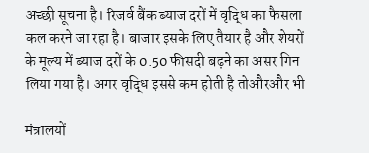अच्छी सूचना है। रिजर्व बैंक ब्याज दरों में वृद्धि का फैसला कल करने जा रहा है। बाजार इसके लिए तैयार है और शेयरों के मूल्य में ब्याज दरों के 0.50 फीसदी बढ़ने का असर गिन लिया गया है। अगर वृद्धि इससे कम होती है तोऔरऔर भी

मंत्रालयों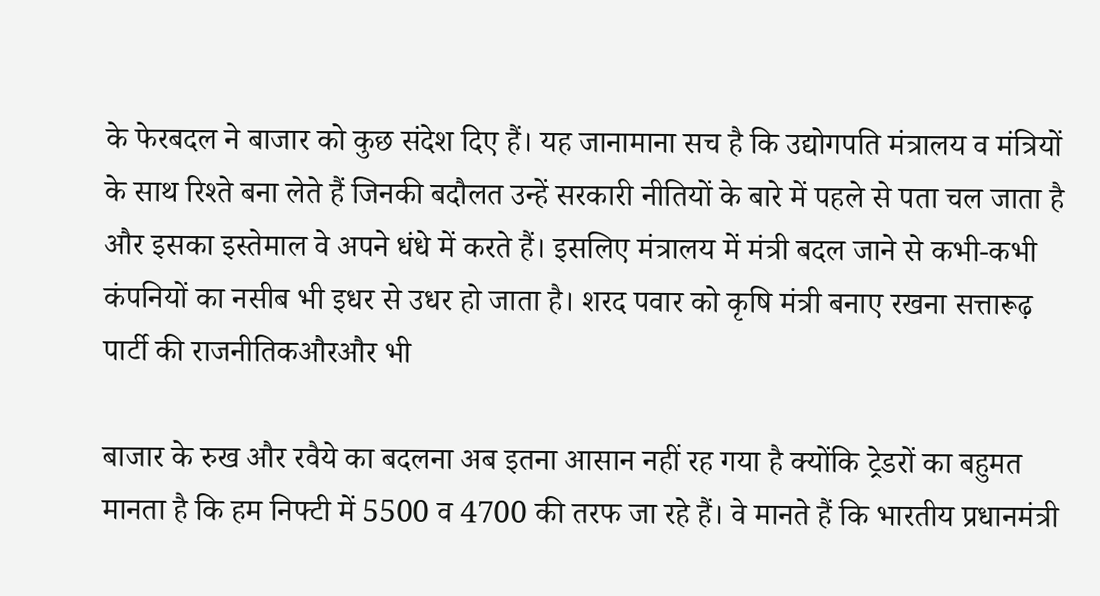के फेरबदल ने बाजार को कुछ संदेश दिए हैं। यह जानामाना सच है कि उद्योगपति मंत्रालय व मंत्रियों के साथ रिश्ते बना लेते हैं जिनकी बदौलत उन्हें सरकारी नीतियों के बारे में पहले से पता चल जाता है और इसका इस्तेमाल वे अपने धंधे में करते हैं। इसलिए मंत्रालय में मंत्री बदल जाने से कभी-कभी कंपनियों का नसीब भी इधर से उधर हो जाता है। शरद पवार को कृषि मंत्री बनाए रखना सत्तारूढ़ पार्टी की राजनीतिकऔरऔर भी

बाजार के रुख और रवैये का बदलना अब इतना आसान नहीं रह गया है क्योंकि ट्रेडरों का बहुमत मानता है कि हम निफ्टी में 5500 व 4700 की तरफ जा रहे हैं। वे मानते हैं कि भारतीय प्रधानमंत्री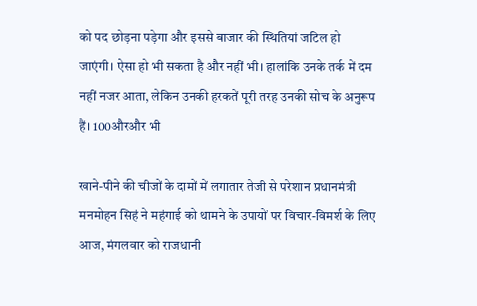को पद छोड़ना पड़ेगा और इससे बाजार की स्थितियां जटिल हो जाएंगी। ऐसा हो भी सकता है और नहीं भी। हालांकि उनके तर्क में दम नहीं नजर आता, लेकिन उनकी हरकतें पूरी तरह उनकी सोच के अनुरूप हैं। 100औरऔर भी

खाने-पीने की चीजों के दामों में लगातार तेजी से परेशान प्रधानमंत्री मनमोहन सिहं ने महंगाई को थामने के उपायों पर विचार-विमर्श के लिए आज, मंगलवार को राजधानी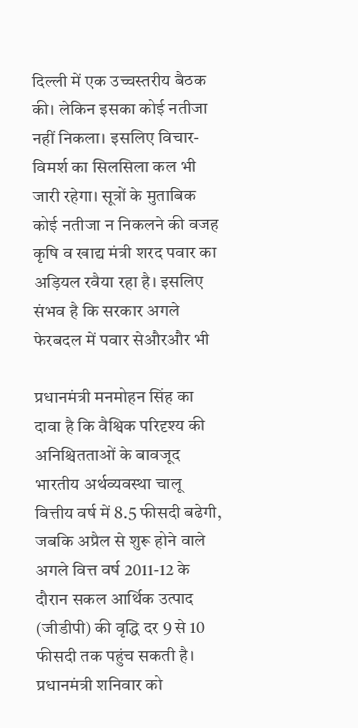दिल्ली में एक उच्चस्तरीय बैठक की। लेकिन इसका कोई नतीजा नहीं निकला। इसलिए विचार-विमर्श का सिलसिला कल भी जारी रहेगा। सूत्रों के मुताबिक कोई नतीजा न निकलने की वजह कृषि व खाद्य मंत्री शरद पवार का अड़ियल रवैया रहा है। इसलिए संभव है कि सरकार अगले फेरबदल में पवार सेऔरऔर भी

प्रधानमंत्री मनमोहन सिंह का दावा है कि वैश्विक परिदृश्य की अनिश्चितताओं के बावजूद भारतीय अर्थव्यवस्था चालू वित्तीय वर्ष में 8.5 फीसदी बढेगी, जबकि अप्रैल से शुरू होने वाले अगले वित्त वर्ष 2011-12 के दौरान सकल आर्थिक उत्पाद (जीडीपी) की वृद्धि दर 9 से 10 फीसदी तक पहुंच सकती है। प्रधानमंत्री शनिवार को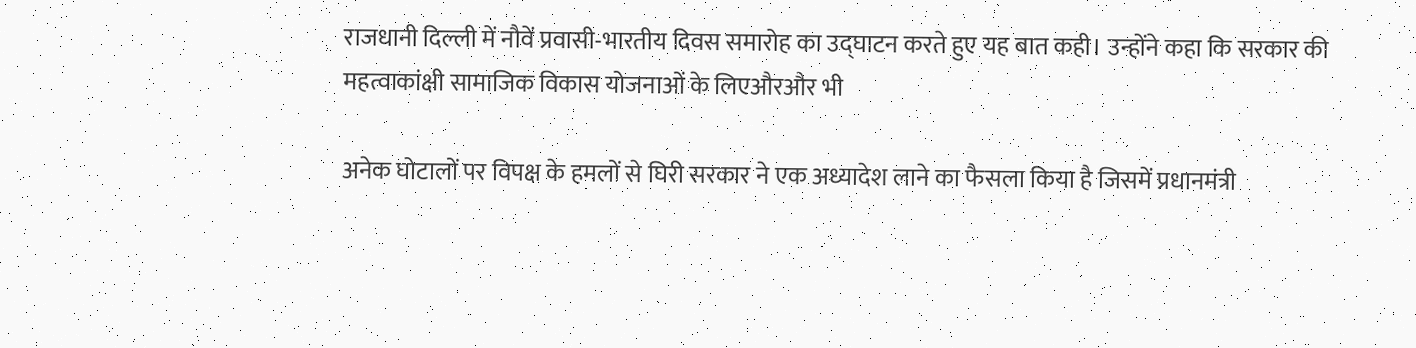राजधानी दिल्ली में नौवें प्रवासी-भारतीय दिवस समारोह का उद्घाटन करते हुए यह बात कही। उन्होंने कहा कि सरकार की महत्वाकांक्षी सामाजिक विकास योजनाओं के लिएऔरऔर भी

अनेक घोटालों पर विपक्ष के हमलों से घिरी सरकार ने एक अध्यादेश लाने का फैसला किया है जिसमें प्रधानमंत्री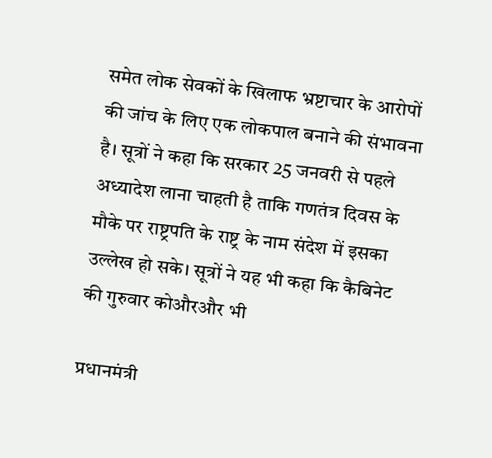समेत लोक सेवकों के खिलाफ भ्रष्टाचार के आरोपों की जांच के लिए एक लोकपाल बनाने की संभावना है। सूत्रों ने कहा कि सरकार 25 जनवरी से पहले अध्यादेश लाना चाहती है ताकि गणतंत्र दिवस के मौके पर राष्ट्रपति के राष्ट्र के नाम संदेश में इसका उल्लेख हो सके। सूत्रों ने यह भी कहा कि कैबिनेट की गुरुवार कोऔरऔर भी

प्रधानमंत्री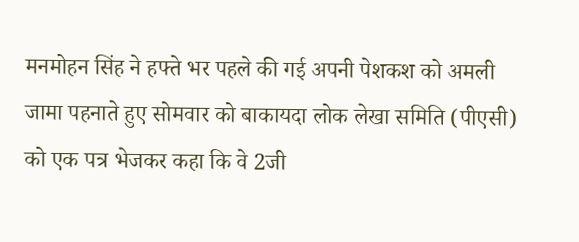मनमोहन सिंह ने हफ्ते भर पहले की गई अपनी पेशकश को अमली जामा पहनाते हुए सोमवार को बाकायदा लोक लेखा समिति (पीएसी) को एक पत्र भेजकर कहा कि वे 2जी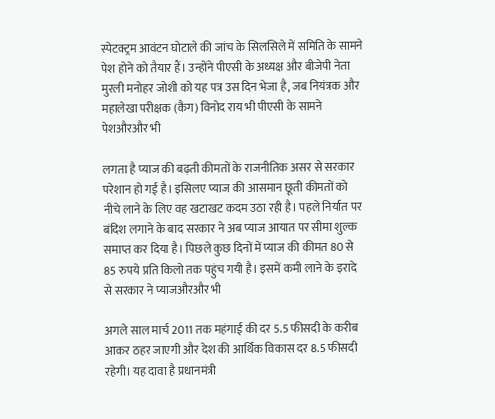स्पेटक्ट्रम आवंटन घोटाले की जांच के सिलसिले में समिति के सामने पेश होने को तैयार हैं। उन्होंने पीएसी के अध्यक्ष और बीजेपी नेता मुरली मनोहर जोशी को यह पत्र उस दिन भेजा है, जब नियंत्रक और महालेखा परीक्षक (कैग) विनोद राय भी पीएसी के सामने पेशऔरऔर भी

लगता है प्याज की बढ़ती कीमतों के राजनीतिक असर से सरकार परेशान हो गई है। इसिलए प्याज की आसमान छूती कीमतों को नीचे लाने के लिए वह खटाखट कदम उठा रही है। पहले निर्यात पर बंदिश लगाने के बाद सरकार ने अब प्याज आयात पर सीमा शुल्क समाप्त कर दिया है। पिछले कुछ दिनों में प्याज की कीमत 80 से 85 रुपये प्रति किलो तक पहुंच गयी है। इसमें कमी लाने के इरादे से सरकार ने प्याजऔरऔर भी

अगले साल मार्च 2011 तक महंगाई की दर 5.5 फीसदी के करीब आकर ठहर जाएगी और देश की आर्थिक विकास दर 8.5 फीसदी रहेगी। यह दावा है प्रधानमंत्री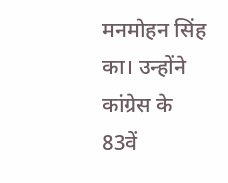मनमोहन सिंह का। उन्होंने कांग्रेस के 83वें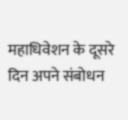महाधिवेशन के दूसरे दिन अपने संबोधन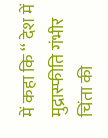में कहा कि ‘‘ देश में मुद्रास्फीति गंभीर चिंता की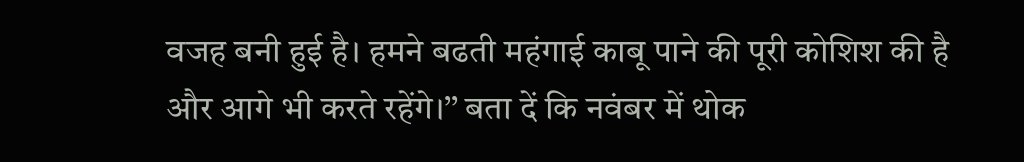वजह बनी हुई है। हमने बढती महंगाई काबू पाने की पूरी कोशिश की है और आगे भी करते रहेंगे।’’ बता दें कि नवंबर में थोक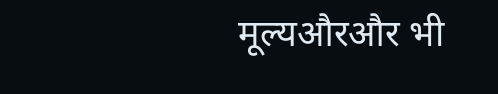मूल्यऔरऔर भी